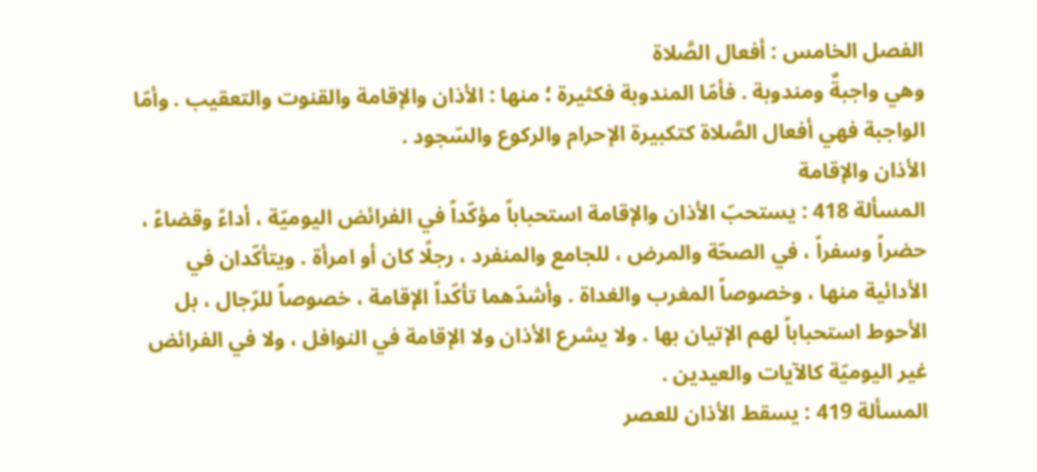الفصل الخامس : أفعال الصَّلاة
وهي واجبةٌ ومندوبة . فأمّا المندوبة فكثيرة ؛ منها : الأذان والإقامة والقنوت والتعقيب . وأمّا الواجبة فهي أفعال الصَّلاة كتكبيرة الإحرام والركوع والسّجود .
الأذان والإقامة
المسألة 418 : يستحبّ الأذان والإقامة استحباباً مؤكّداً في الفرائض اليوميّة ، أداءً وقضاءً ، حضراً وسفراً ، في الصحّة والمرض ، للجامع والمنفرد ، رجلًا كان أو امرأة . ويتأكّدان في الأدائية منها ، وخصوصاً المغرب والغداة . وأشدّهما تأكّداً الإقامة ، خصوصاً للرّجال ، بل الأحوط استحباباً لهم الإتيان بها . ولا يشرع الأذان ولا الإقامة في النوافل ، ولا في الفرائض غير اليوميّة كالآيات والعيدين .
المسألة 419 : يسقط الأذان للعصر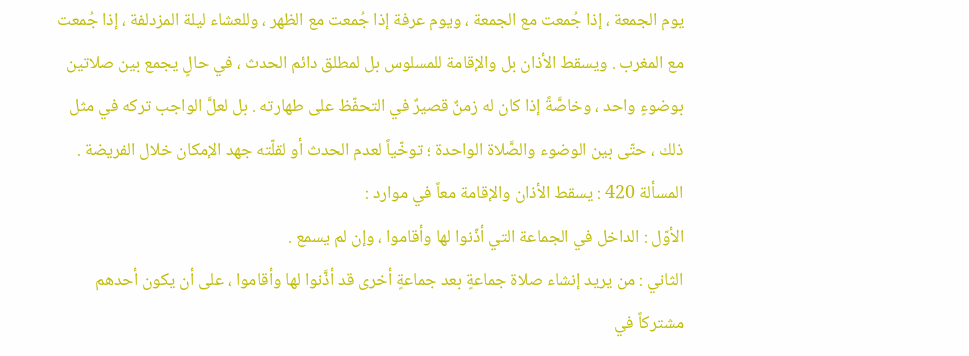يوم الجمعة ، إذا جُمعت مع الجمعة ، ويوم عرفة إذا جُمعت مع الظهر ، وللعشاء ليلة المزدلفة ، إذا جُمعت مع المغرب . ويسقط الأذان بل والإقامة للمسلوس بل لمطلق دائم الحدث ، في حالٍ يجمع بين صلاتين بوضوءٍ واحد ، وخاصَّةً إذا كان له زمنٌ قصيرٌ في التحفّظ على طهارته . بل لعلَّ الواجب تركه في مثل ذلك ، حتّى بين الوضوء والصَّلاة الواحدة ؛ توخّياً لعدم الحدث أو لقلّته جهد الإمكان خلال الفريضة .
المسألة 420 : يسقط الأذان والإقامة معاً في موارد :
الأوّل : الداخل في الجماعة التي أذّنوا لها وأقاموا ، وإن لم يسمع .
الثاني : من يريد إنشاء صلاة جماعةٍ بعد جماعةٍ أخرى قد أذَّنوا لها وأقاموا ، على أن يكون أحدهم مشتركاً في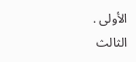الأولى .
الثالث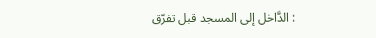: الدَّاخل إلى المسجد قبل تفرّق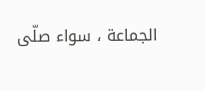الجماعة ، سواء صلّى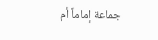جماعة إماماً أم